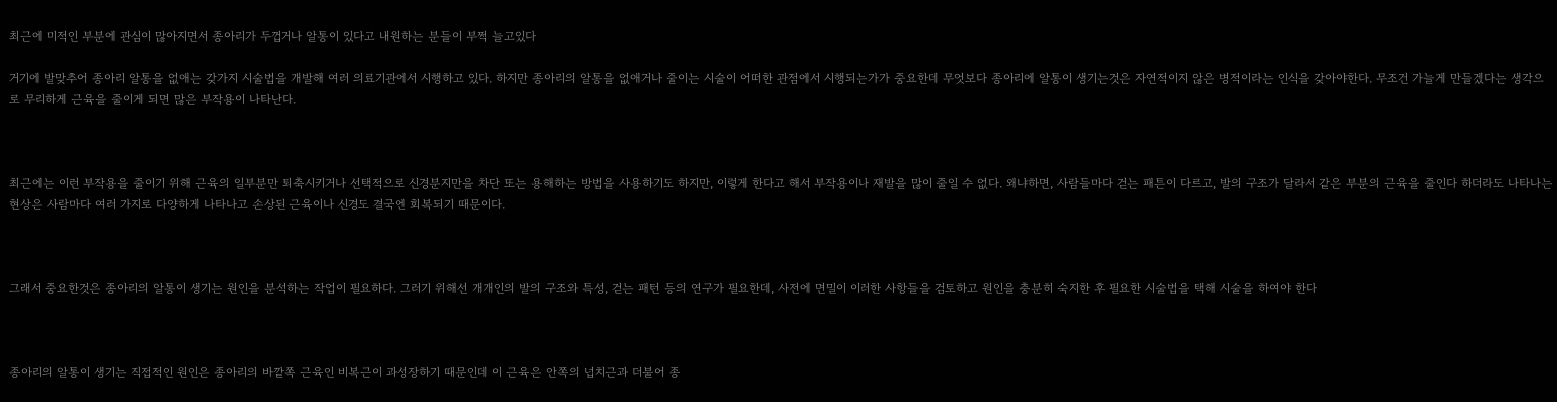최근에 미적인 부분에 관심이 많아지면서 종아리가 두껍거나 알통이 있다고 내원하는 분들이 부쩍 늘고있다

거기에 발맞추어 종아리 알통을 없애는 갖가지 시술법을 개발해 여러 의료기관에서 시행하고 있다. 하지만 종아리의 알통을 없애거나 줄이는 시술이 어떠한 관점에서 시행되는가가 중요한데 무엇보다 종아리에 알통이 생기는것은 자연적이지 않은 병적이라는 인식을 갖아야한다. 무조건 가늘게 만들겠다는 생각으로 무리하게 근육을 줄이게 되면 많은 부작용이 나타난다.



최근에는 이런 부작용을 줄이기 위해 근육의 일부분만 퇴축시키거나 선택적으로 신경분지만을 차단 또는 용해하는 방법을 사용하기도 하지만, 이렇게 한다고 해서 부작용이나 재발을 많이 줄일 수 없다. 왜냐하면, 사람들마다 걷는 패튼이 다르고, 발의 구조가 달라서 같은 부분의 근육을 줄인다 하더라도 나타나는 현상은 사람마다 여러 가지로 다양하게 나타나고 손상된 근육이나 신경도 결국엔 회복되기 때문이다.



그래서 중요한것은 종아리의 알통이 생기는 원인을 분석하는 작업이 필요하다. 그러기 위해선 개개인의 발의 구조와 특성, 걷는 패턴 등의 연구가 필요한데, 사전에 면밀이 이러한 사항들을 검토하고 원인을 충분히 숙지한 후 필요한 시술법을 택해 시술을 하여야 한다



종아리의 알통이 생기는 직접적인 원인은 종아리의 바깥쪽 근육인 비복근이 과성장하기 때문인데 이 근육은 안쪽의 넙치근과 더불어 종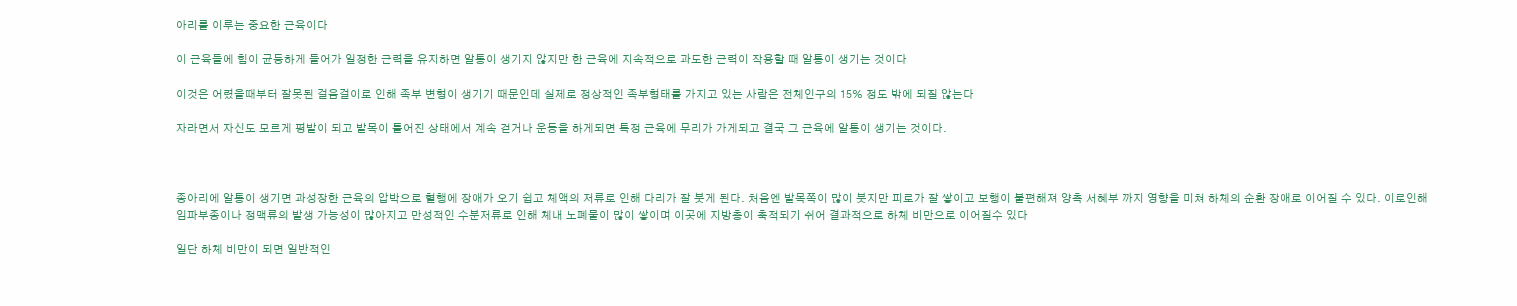아리를 이루는 중요한 근육이다

이 근육들에 힘이 균등하게 들어가 일정한 근력을 유지하면 알통이 생기지 않지만 한 근육에 지속적으로 과도한 근력이 작용할 때 알통이 생기는 것이다

이것은 어렸을때부터 잘못된 걸음걸이로 인해 족부 변형이 생기기 때문인데 실제로 정상적인 족부형태를 가지고 있는 사람은 전체인구의 15% 정도 밖에 되질 않는다

자라면서 자신도 모르게 평발이 되고 발목이 틀어진 상태에서 계속 걷거나 운동을 하게되면 특정 근육에 무리가 가게되고 결국 그 근육에 알통이 생기는 것이다.



종아리에 알통이 생기면 과성장한 근육의 압박으로 혈행에 장애가 오기 쉽고 체액의 저류로 인해 다리가 잘 붓게 된다. 처음엔 발목쪽이 많이 붓지만 피로가 잘 쌓이고 보행이 불편해져 양측 서혜부 까지 영향을 미쳐 하체의 순환 장애로 이어질 수 있다. 이로인해 임파부종이나 정맥류의 발생 가능성이 많아지고 만성적인 수분저류로 인해 체내 노폐물이 많이 쌓이며 이곳에 지방층이 축적되기 쉬어 결과적으로 하체 비만으로 이어질수 있다

일단 하체 비만이 되면 일반적인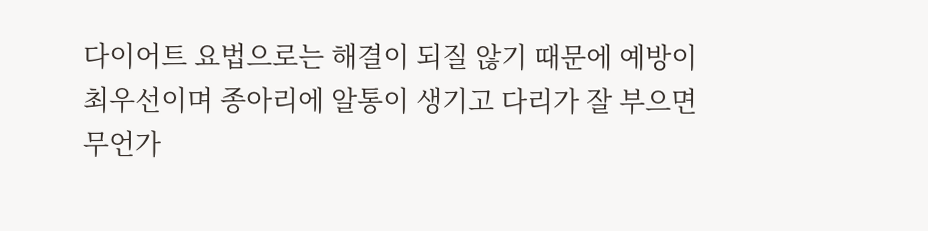다이어트 요법으로는 해결이 되질 않기 때문에 예방이 최우선이며 종아리에 알통이 생기고 다리가 잘 부으면 무언가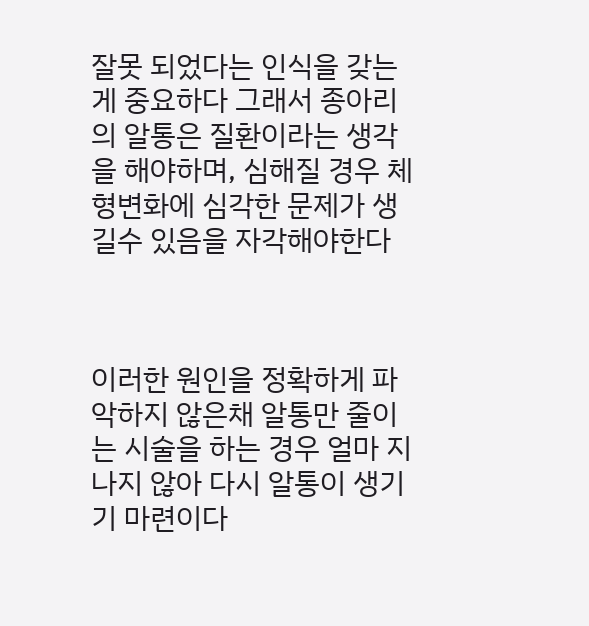잘못 되었다는 인식을 갖는게 중요하다 그래서 종아리의 알통은 질환이라는 생각을 해야하며, 심해질 경우 체형변화에 심각한 문제가 생길수 있음을 자각해야한다



이러한 원인을 정확하게 파악하지 않은채 알통만 줄이는 시술을 하는 경우 얼마 지나지 않아 다시 알통이 생기기 마련이다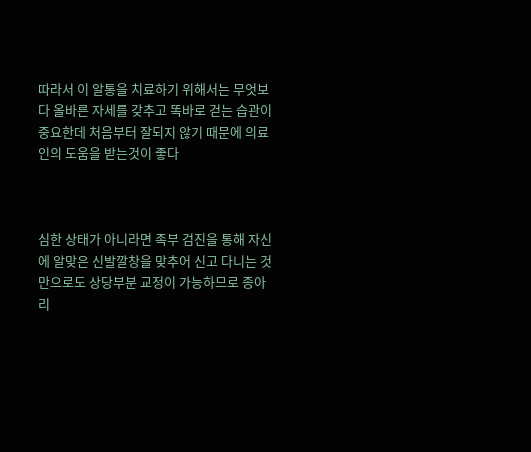따라서 이 알통을 치료하기 위해서는 무엇보다 올바른 자세를 갖추고 똑바로 걷는 습관이 중요한데 처음부터 잘되지 않기 때문에 의료인의 도움을 받는것이 좋다



심한 상태가 아니라면 족부 검진을 통해 자신에 알맞은 신발깔창을 맞추어 신고 다니는 것만으로도 상당부분 교정이 가능하므로 종아리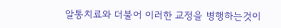알통치료와 더불어 이러한 교정을 병행하는것이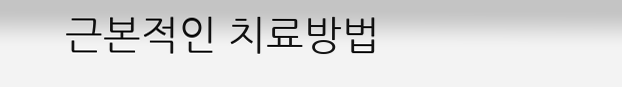근본적인 치료방법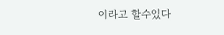이라고 할수있다